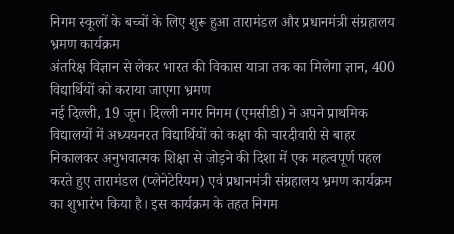निगम स्कूलों के बच्चों के लिए शुरू हुआ तारामंडल और प्रधानमंत्री संग्रहालय भ्रमण कार्यक्रम
अंतरिक्ष विज्ञान से लेकर भारत की विकास यात्रा तक का मिलेगा ज्ञान, 400 विद्यार्थियों को कराया जाएगा भ्रमण
नई दिल्ली, 19 जून। दिल्ली नगर निगम (एमसीडी) ने अपने प्राथमिक विद्यालयों में अध्ययनरत विद्यार्थियों को कक्षा की चारदीवारी से बाहर निकालकर अनुभवात्मक शिक्षा से जोड़ने की दिशा में एक महत्वपूर्ण पहल करते हुए तारामंडल (प्लेनेटेरियम) एवं प्रधानमंत्री संग्रहालय भ्रमण कार्यक्रम का शुभारंभ किया है। इस कार्यक्रम के तहत निगम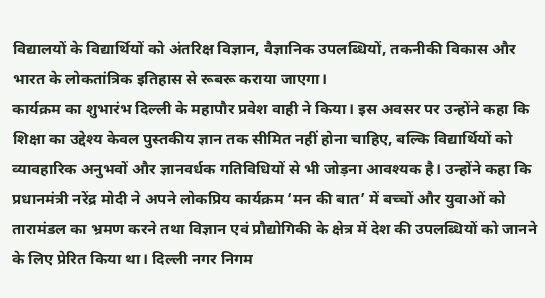विद्यालयों के विद्यार्थियों को अंतरिक्ष विज्ञान, वैज्ञानिक उपलब्धियों, तकनीकी विकास और भारत के लोकतांत्रिक इतिहास से रूबरू कराया जाएगा।
कार्यक्रम का शुभारंभ दिल्ली के महापौर प्रवेश वाही ने किया। इस अवसर पर उन्होंने कहा कि शिक्षा का उद्देश्य केवल पुस्तकीय ज्ञान तक सीमित नहीं होना चाहिए, बल्कि विद्यार्थियों को व्यावहारिक अनुभवों और ज्ञानवर्धक गतिविधियों से भी जोड़ना आवश्यक है। उन्होंने कहा कि प्रधानमंत्री नरेंद्र मोदी ने अपने लोकप्रिय कार्यक्रम ‘मन की बात’ में बच्चों और युवाओं को तारामंडल का भ्रमण करने तथा विज्ञान एवं प्रौद्योगिकी के क्षेत्र में देश की उपलब्धियों को जानने के लिए प्रेरित किया था। दिल्ली नगर निगम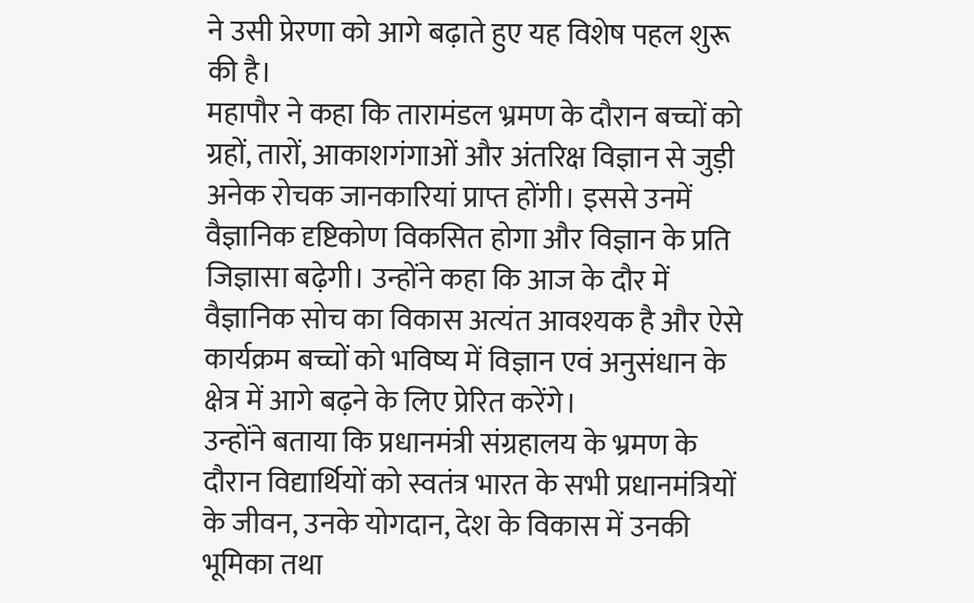ने उसी प्रेरणा को आगे बढ़ाते हुए यह विशेष पहल शुरू की है।
महापौर ने कहा कि तारामंडल भ्रमण के दौरान बच्चों को ग्रहों, तारों, आकाशगंगाओं और अंतरिक्ष विज्ञान से जुड़ी अनेक रोचक जानकारियां प्राप्त होंगी। इससे उनमें वैज्ञानिक दृष्टिकोण विकसित होगा और विज्ञान के प्रति जिज्ञासा बढ़ेगी। उन्होंने कहा कि आज के दौर में वैज्ञानिक सोच का विकास अत्यंत आवश्यक है और ऐसे कार्यक्रम बच्चों को भविष्य में विज्ञान एवं अनुसंधान के क्षेत्र में आगे बढ़ने के लिए प्रेरित करेंगे।
उन्होंने बताया कि प्रधानमंत्री संग्रहालय के भ्रमण के दौरान विद्यार्थियों को स्वतंत्र भारत के सभी प्रधानमंत्रियों के जीवन, उनके योगदान, देश के विकास में उनकी भूमिका तथा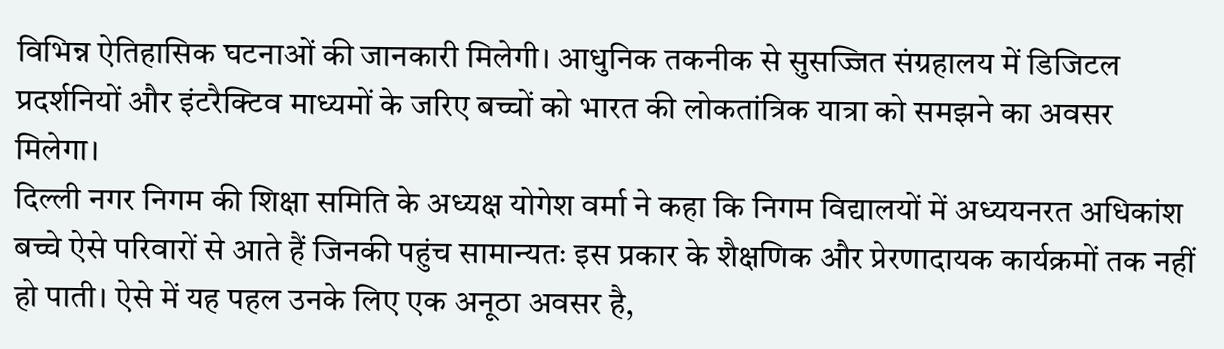विभिन्न ऐतिहासिक घटनाओं की जानकारी मिलेगी। आधुनिक तकनीक से सुसज्जित संग्रहालय में डिजिटल प्रदर्शनियों और इंटरैक्टिव माध्यमों के जरिए बच्चों को भारत की लोकतांत्रिक यात्रा को समझने का अवसर मिलेगा।
दिल्ली नगर निगम की शिक्षा समिति के अध्यक्ष योगेश वर्मा ने कहा कि निगम विद्यालयों में अध्ययनरत अधिकांश बच्चे ऐसे परिवारों से आते हैं जिनकी पहुंच सामान्यतः इस प्रकार के शैक्षणिक और प्रेरणादायक कार्यक्रमों तक नहीं हो पाती। ऐसे में यह पहल उनके लिए एक अनूठा अवसर है,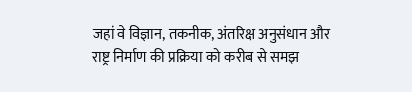जहां वे विज्ञान, तकनीक, अंतरिक्ष अनुसंधान और राष्ट्र निर्माण की प्रक्रिया को करीब से समझ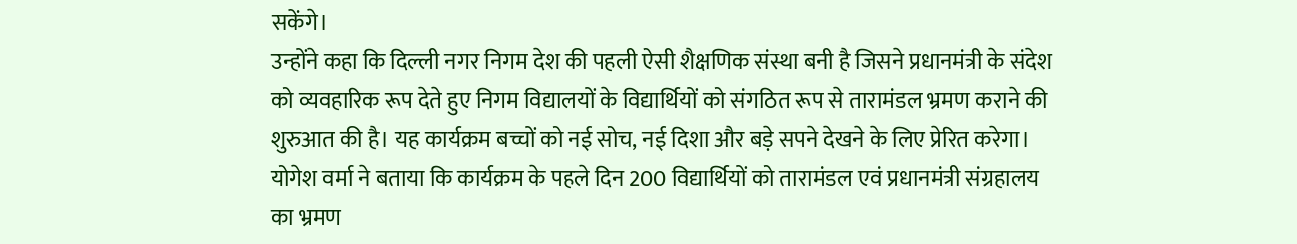सकेंगे।
उन्होंने कहा कि दिल्ली नगर निगम देश की पहली ऐसी शैक्षणिक संस्था बनी है जिसने प्रधानमंत्री के संदेश को व्यवहारिक रूप देते हुए निगम विद्यालयों के विद्यार्थियों को संगठित रूप से तारामंडल भ्रमण कराने की शुरुआत की है। यह कार्यक्रम बच्चों को नई सोच, नई दिशा और बड़े सपने देखने के लिए प्रेरित करेगा।
योगेश वर्मा ने बताया कि कार्यक्रम के पहले दिन 200 विद्यार्थियों को तारामंडल एवं प्रधानमंत्री संग्रहालय का भ्रमण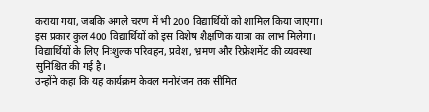कराया गया, जबकि अगले चरण में भी 200 विद्यार्थियों को शामिल किया जाएगा। इस प्रकार कुल 400 विद्यार्थियों को इस विशेष शैक्षणिक यात्रा का लाभ मिलेगा। विद्यार्थियों के लिए निःशुल्क परिवहन, प्रवेश, भ्रमण और रिफ्रेशमेंट की व्यवस्था सुनिश्चित की गई है।
उन्होंने कहा कि यह कार्यक्रम केवल मनोरंजन तक सीमित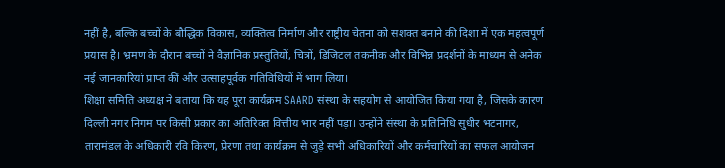नहीं है, बल्कि बच्चों के बौद्धिक विकास, व्यक्तित्व निर्माण और राष्ट्रीय चेतना को सशक्त बनाने की दिशा में एक महत्वपूर्ण प्रयास है। भ्रमण के दौरान बच्चों ने वैज्ञानिक प्रस्तुतियों, चित्रों, डिजिटल तकनीक और विभिन्न प्रदर्शनों के माध्यम से अनेक नई जानकारियां प्राप्त कीं और उत्साहपूर्वक गतिविधियों में भाग लिया।
शिक्षा समिति अध्यक्ष ने बताया कि यह पूरा कार्यक्रम SAARD संस्था के सहयोग से आयोजित किया गया है, जिसके कारण दिल्ली नगर निगम पर किसी प्रकार का अतिरिक्त वित्तीय भार नहीं पड़ा। उन्होंने संस्था के प्रतिनिधि सुधीर भटनागर, तारामंडल के अधिकारी रवि किरण, प्रेरणा तथा कार्यक्रम से जुड़े सभी अधिकारियों और कर्मचारियों का सफल आयोजन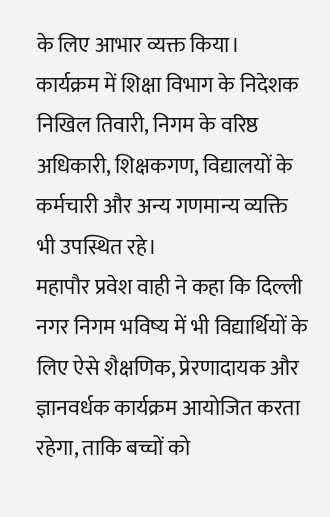के लिए आभार व्यक्त किया।
कार्यक्रम में शिक्षा विभाग के निदेशक निखिल तिवारी, निगम के वरिष्ठ अधिकारी, शिक्षकगण, विद्यालयों के कर्मचारी और अन्य गणमान्य व्यक्ति भी उपस्थित रहे।
महापौर प्रवेश वाही ने कहा कि दिल्ली नगर निगम भविष्य में भी विद्यार्थियों के लिए ऐसे शैक्षणिक, प्रेरणादायक और ज्ञानवर्धक कार्यक्रम आयोजित करता रहेगा, ताकि बच्चों को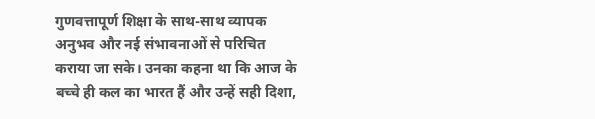गुणवत्तापूर्ण शिक्षा के साथ-साथ व्यापक अनुभव और नई संभावनाओं से परिचित कराया जा सके। उनका कहना था कि आज के बच्चे ही कल का भारत हैं और उन्हें सही दिशा,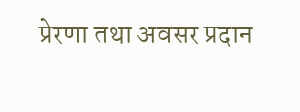प्रेरणा तथा अवसर प्रदान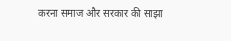करना समाज और सरकार की साझा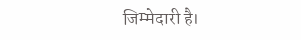जिम्मेदारी है।